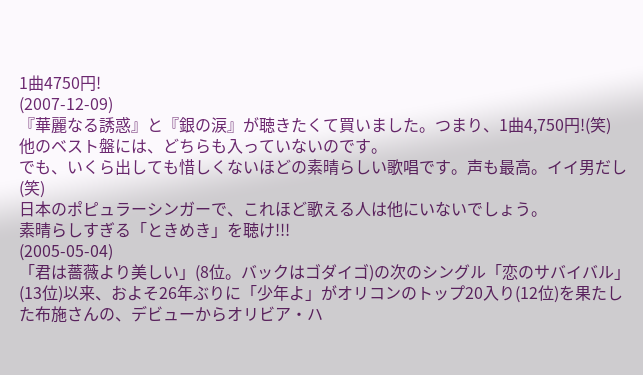1曲4750円!
(2007-12-09)
『華麗なる誘惑』と『銀の涙』が聴きたくて買いました。つまり、1曲4,750円!(笑)
他のベスト盤には、どちらも入っていないのです。
でも、いくら出しても惜しくないほどの素晴らしい歌唱です。声も最高。イイ男だし(笑)
日本のポピュラーシンガーで、これほど歌える人は他にいないでしょう。
素晴らしすぎる「ときめき」を聴け!!!
(2005-05-04)
「君は薔薇より美しい」(8位。バックはゴダイゴ)の次のシングル「恋のサバイバル」(13位)以来、およそ26年ぶりに「少年よ」がオリコンのトップ20入り(12位)を果たした布施さんの、デビューからオリビア・ハ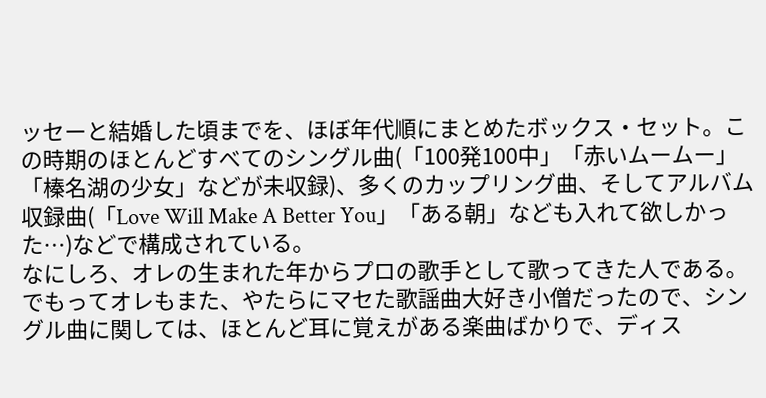ッセーと結婚した頃までを、ほぼ年代順にまとめたボックス・セット。この時期のほとんどすべてのシングル曲(「100発100中」「赤いムームー」「榛名湖の少女」などが未収録)、多くのカップリング曲、そしてアルバム収録曲(「Love Will Make A Better You」「ある朝」なども入れて欲しかった…)などで構成されている。
なにしろ、オレの生まれた年からプロの歌手として歌ってきた人である。でもってオレもまた、やたらにマセた歌謡曲大好き小僧だったので、シングル曲に関しては、ほとんど耳に覚えがある楽曲ばかりで、ディス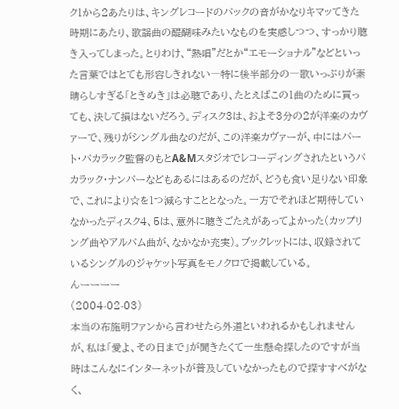ク1から2あたりは、キングレコードのバックの音がかなりキマッてきた時期にあたり、歌謡曲の醍醐味みたいなものを実感しつつ、すっかり聴き入ってしまった。とりわけ、“熱唱”だとか“エモーショナル”などといった言葉ではとても形容しきれない―特に後半部分の―歌いっぷりが素晴らしすぎる「ときめき」は必聴であり、たとえばこの1曲のために買っても、決して損はないだろう。ディスク3は、およそ3分の2が洋楽のカヴァーで、残りがシングル曲なのだが、この洋楽カヴァーが、中にはバート・バカラック監督のもとA&Mスタジオでレコーディングされたというバカラック・ナンバーなどもあるにはあるのだが、どうも食い足りない印象で、これにより☆を1つ減らすこととなった。一方でそれほど期待していなかったディスク4、5は、意外に聴きごたえがあってよかった(カップリング曲やアルバム曲が、なかなか充実)。ブックレットには、収録されているシングルのジャケット写真をモノクロで掲載している。
んーーーー
(2004-02-03)
本当の布施明ファンから言わせたら外道といわれるかもしれませんが、私は「愛よ、その日まで」が聞きたくて一生懸命探したのですが当時はこんなにインターネットが普及していなかったもので探すすべがなく、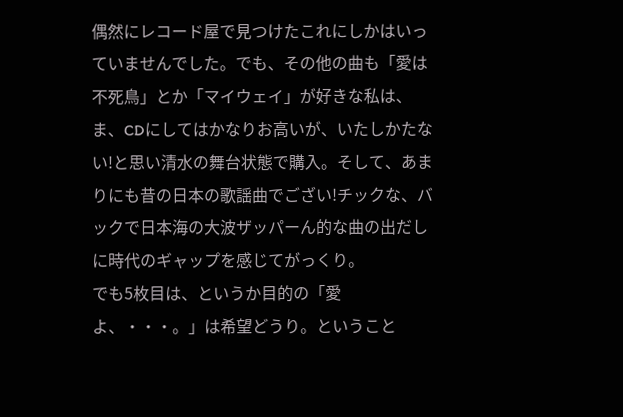偶然にレコード屋で見つけたこれにしかはいっていませんでした。でも、その他の曲も「愛は不死鳥」とか「マイウェイ」が好きな私は、ま、CDにしてはかなりお高いが、いたしかたない!と思い清水の舞台状態で購入。そして、あまりにも昔の日本の歌謡曲でござい!チックな、バックで日本海の大波ザッパーん的な曲の出だしに時代のギャップを感じてがっくり。
でも5枚目は、というか目的の「愛よ、・・・。」は希望どうり。ということ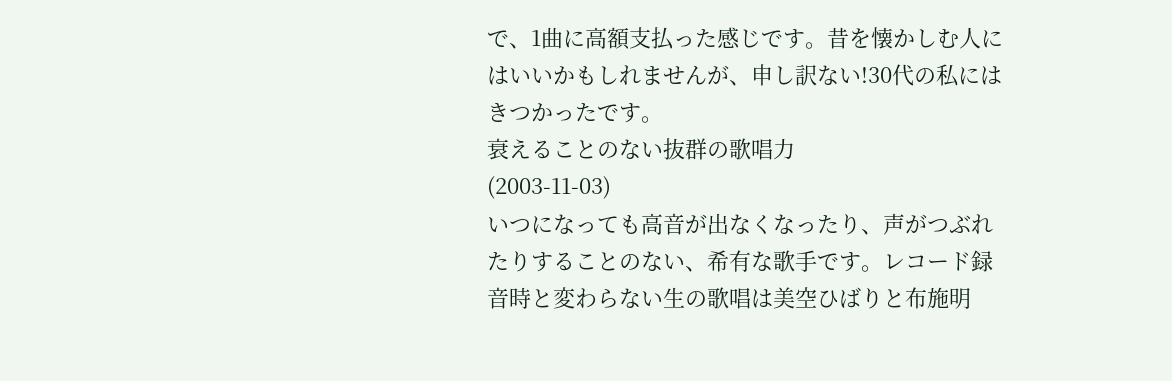で、1曲に高額支払った感じです。昔を懐かしむ人にはいいかもしれませんが、申し訳ない!30代の私にはきつかったです。
衰えることのない抜群の歌唱力
(2003-11-03)
いつになっても高音が出なくなったり、声がつぶれたりすることのない、希有な歌手です。レコード録音時と変わらない生の歌唱は美空ひばりと布施明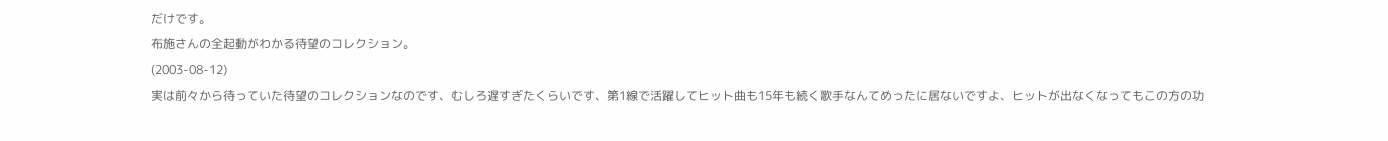だけです。
布施さんの全起動がわかる待望のコレクション。
(2003-08-12)
実は前々から待っていた待望のコレクションなのです、むしろ遅すぎたくらいです、第1線で活躍してヒット曲も15年も続く歌手なんてめったに居ないですよ、ヒットが出なくなってもこの方の功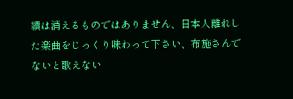績は消えるものではありません、日本人離れした楽曲をじっくり味わって下さい、布施さんでないと歌えない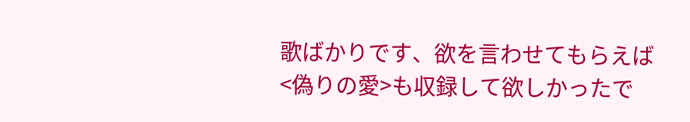歌ばかりです、欲を言わせてもらえば<偽りの愛>も収録して欲しかったで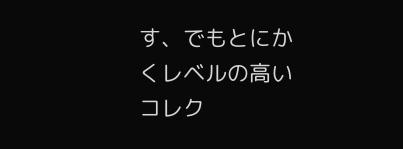す、でもとにかくレベルの高いコレク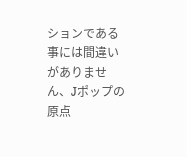ションである事には間違いがありません、Jポップの原点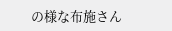の様な布施さん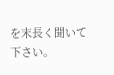を末長く聞いて下さい。